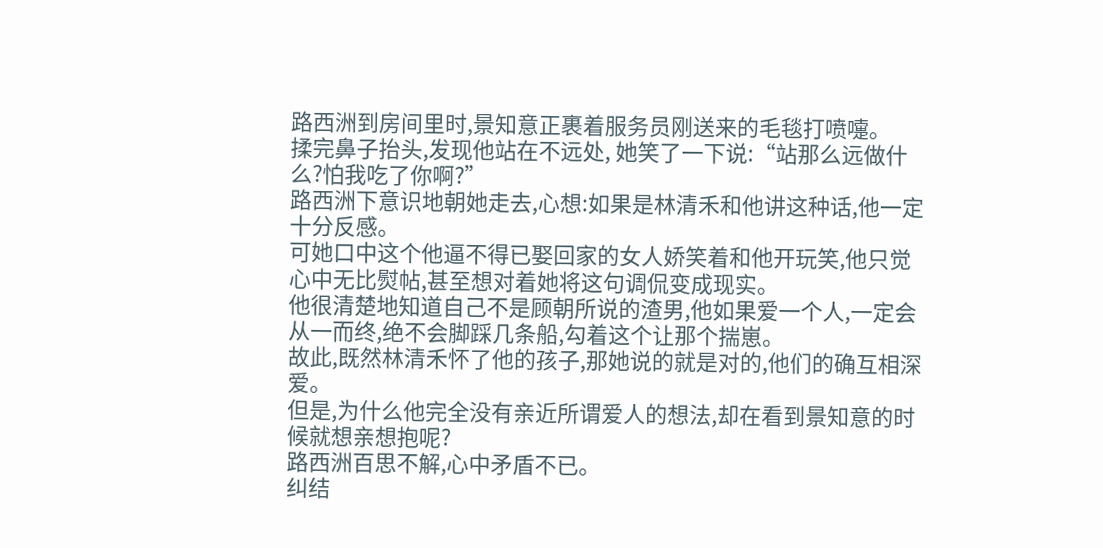路西洲到房间里时,景知意正裹着服务员刚送来的毛毯打喷嚏。
揉完鼻子抬头,发现他站在不远处, 她笑了一下说:“站那么远做什么?怕我吃了你啊?”
路西洲下意识地朝她走去,心想:如果是林清禾和他讲这种话,他一定十分反感。
可她口中这个他逼不得已娶回家的女人娇笑着和他开玩笑,他只觉心中无比熨帖,甚至想对着她将这句调侃变成现实。
他很清楚地知道自己不是顾朝所说的渣男,他如果爱一个人,一定会从一而终,绝不会脚踩几条船,勾着这个让那个揣崽。
故此,既然林清禾怀了他的孩子,那她说的就是对的,他们的确互相深爱。
但是,为什么他完全没有亲近所谓爱人的想法,却在看到景知意的时候就想亲想抱呢?
路西洲百思不解,心中矛盾不已。
纠结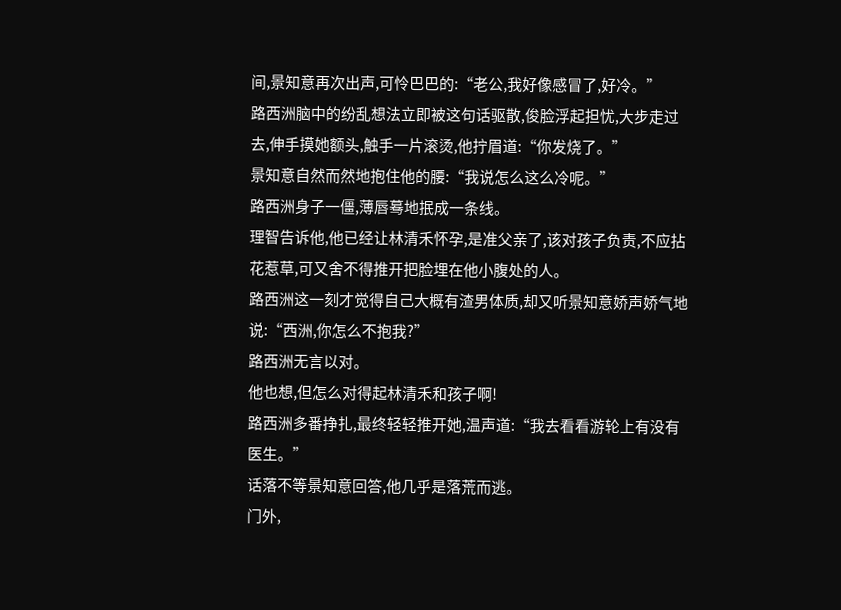间,景知意再次出声,可怜巴巴的:“老公,我好像感冒了,好冷。”
路西洲脑中的纷乱想法立即被这句话驱散,俊脸浮起担忧,大步走过去,伸手摸她额头,触手一片滚烫,他拧眉道:“你发烧了。”
景知意自然而然地抱住他的腰:“我说怎么这么冷呢。”
路西洲身子一僵,薄唇蓦地抿成一条线。
理智告诉他,他已经让林清禾怀孕,是准父亲了,该对孩子负责,不应拈花惹草,可又舍不得推开把脸埋在他小腹处的人。
路西洲这一刻才觉得自己大概有渣男体质,却又听景知意娇声娇气地说:“西洲,你怎么不抱我?”
路西洲无言以对。
他也想,但怎么对得起林清禾和孩子啊!
路西洲多番挣扎,最终轻轻推开她,温声道:“我去看看游轮上有没有医生。”
话落不等景知意回答,他几乎是落荒而逃。
门外,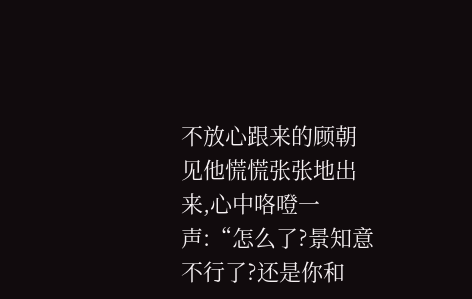不放心跟来的顾朝见他慌慌张张地出来,心中咯噔一声:“怎么了?景知意不行了?还是你和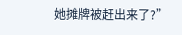她摊牌被赶出来了?”